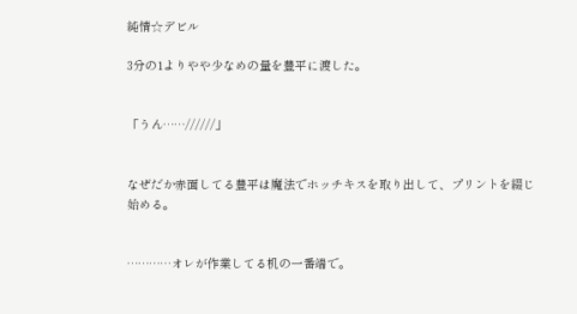純情☆デビル

3分の1よりやや少なめの量を豊平に渡した。


「うん……//////」


なぜだか赤面してる豊平は魔法でホッチキスを取り出して、プリントを綴じ始める。


…………オレが作業してる机の一番端で。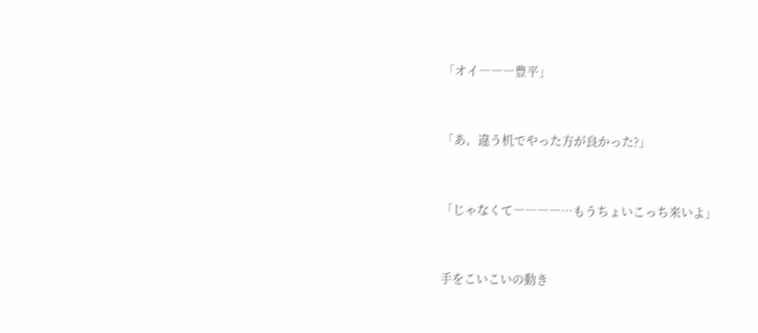「オイ―――豊平」


「あ、違う机でやった方が良かった?」


「じゃなくて――――…もうちょいこっち来いよ」


手をこいこいの動き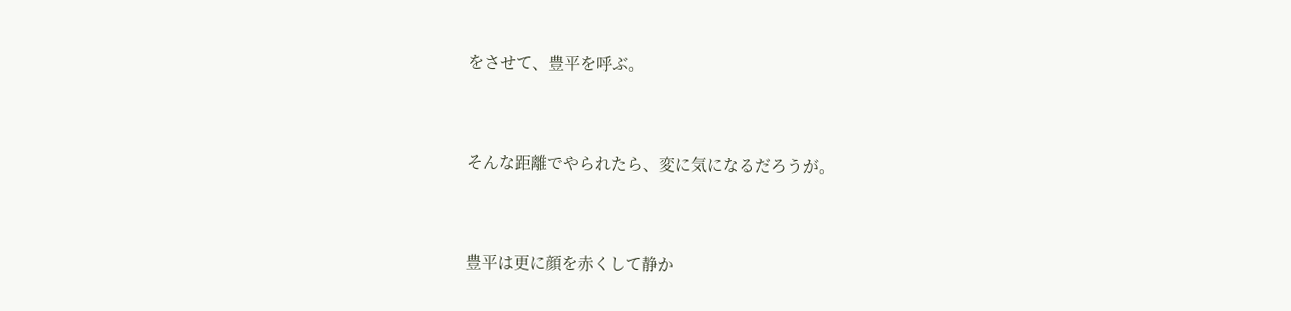をさせて、豊平を呼ぶ。


そんな距離でやられたら、変に気になるだろうが。


豊平は更に顔を赤くして静か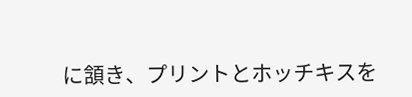に頷き、プリントとホッチキスを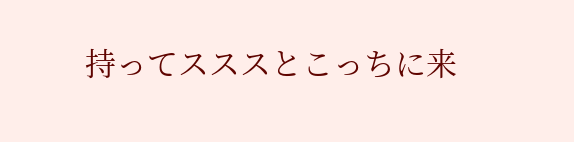持ってスススとこっちに来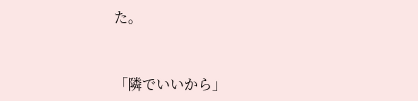た。


「隣でいいから」